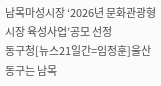남목마성시장 ‘2026년 문화관광형시장 육성사업’공모 선정
동구청[뉴스21일간=임정훈]울산 동구는 남목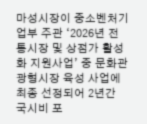마성시장이 중소벤처기업부 주관 ‘2026년 전통시장 및 상점가 활성화 지원사업’ 중 문화관광형시장 육성 사업에 최종 선정되어 2년간 국시비 포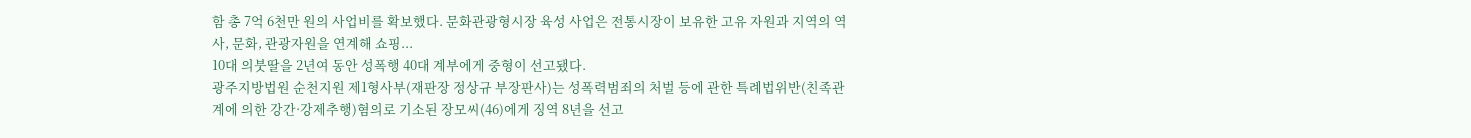함 총 7억 6천만 원의 사업비를 확보했다. 문화관광형시장 육성 사업은 전통시장이 보유한 고유 자원과 지역의 역사, 문화, 관광자원을 연계해 쇼핑...
10대 의붓딸을 2년여 동안 성폭행 40대 계부에게 중형이 선고됐다.
광주지방법원 순천지원 제1형사부(재판장 정상규 부장판사)는 성폭력범죄의 처벌 등에 관한 특례법위반(친족관계에 의한 강간·강제추행)혐의로 기소된 장모씨(46)에게 징역 8년을 선고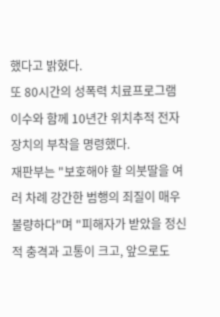했다고 밝혔다.
또 80시간의 성폭력 치료프로그램 이수와 함께 10년간 위치추적 전자장치의 부착을 명령했다.
재판부는 "보호해야 할 의붓딸을 여러 차례 강간한 범행의 죄질이 매우 불량하다"며 "피해자가 받았을 정신적 충격과 고통이 크고, 앞으로도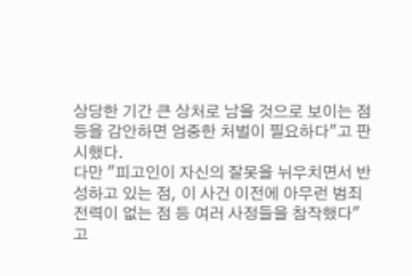상당한 기간 큰 상처로 남을 것으로 보이는 점 등을 감안하면 엄중한 처벌이 필요하다"고 판시했다.
다만 "피고인이 자신의 잘못을 뉘우치면서 반성하고 있는 점, 이 사건 이전에 아무런 범죄전력이 없는 점 등 여러 사정들을 참작했다"고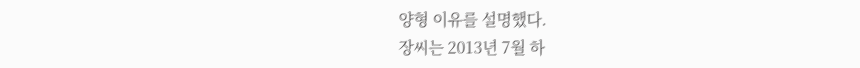양형 이유를 설명했다.
장씨는 2013년 7월 하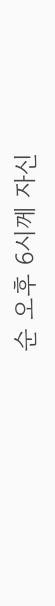순 오후 6시께 자신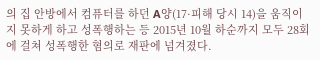의 집 안방에서 컴퓨터를 하던 A양(17·피해 당시 14)을 움직이지 못하게 하고 성폭행하는 등 2015년 10월 하순까지 모두 28회에 걸쳐 성폭행한 혐의로 재판에 넘겨졌다.